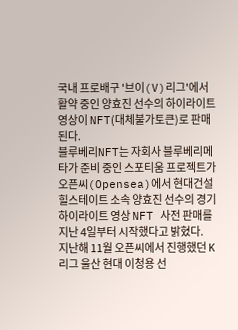국내 프로배구 '브이(V)리그'에서 활약 중인 양효진 선수의 하이라이트 영상이 NFT(대체불가토큰)로 판매된다.
블루베리NFT는 자회사 블루베리메타가 준비 중인 스포티움 프로젝트가 오픈씨(Opensea)에서 현대건설 힐스테이트 소속 양효진 선수의 경기 하이라이트 영상 NFT 사전 판매를 지난 4일부터 시작했다고 밝혔다.
지난해 11월 오픈씨에서 진행했던 K리그 울산 현대 이청용 선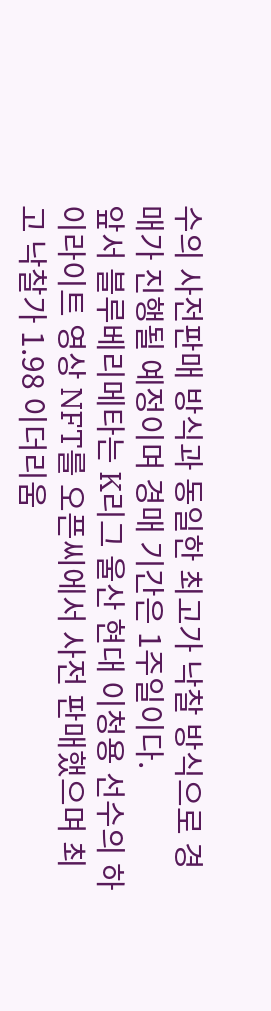수의 사전판매 방식과 동일한 최고가 낙찰 방식으로 경매가 진행될 예정이며 경매 기간은 1주일이다.
앞서 블루베리메타는 K리그 울산 현대 이청용 선수의 하이라이트 영상 NFT를 오픈씨에서 사전 판매했으며 최고 낙찰가 1.98 이더리움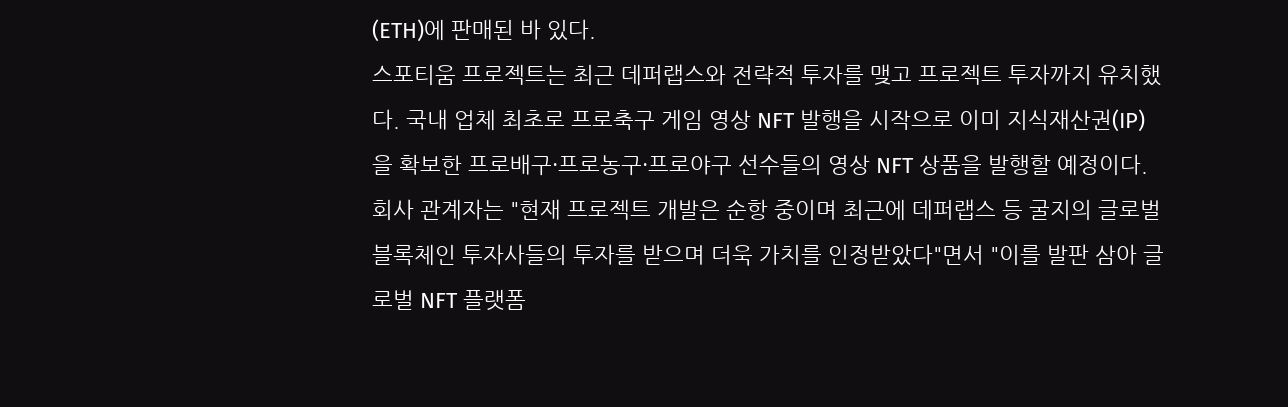(ETH)에 판매된 바 있다.
스포티움 프로젝트는 최근 데퍼랩스와 전략적 투자를 맺고 프로젝트 투자까지 유치했다. 국내 업체 최초로 프로축구 게임 영상 NFT 발행을 시작으로 이미 지식재산권(IP)을 확보한 프로배구·프로농구·프로야구 선수들의 영상 NFT 상품을 발행할 예정이다.
회사 관계자는 "현재 프로젝트 개발은 순항 중이며 최근에 데퍼랩스 등 굴지의 글로벌 블록체인 투자사들의 투자를 받으며 더욱 가치를 인정받았다"면서 "이를 발판 삼아 글로벌 NFT 플랫폼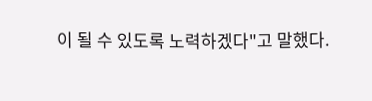이 될 수 있도록 노력하겠다"고 말했다.